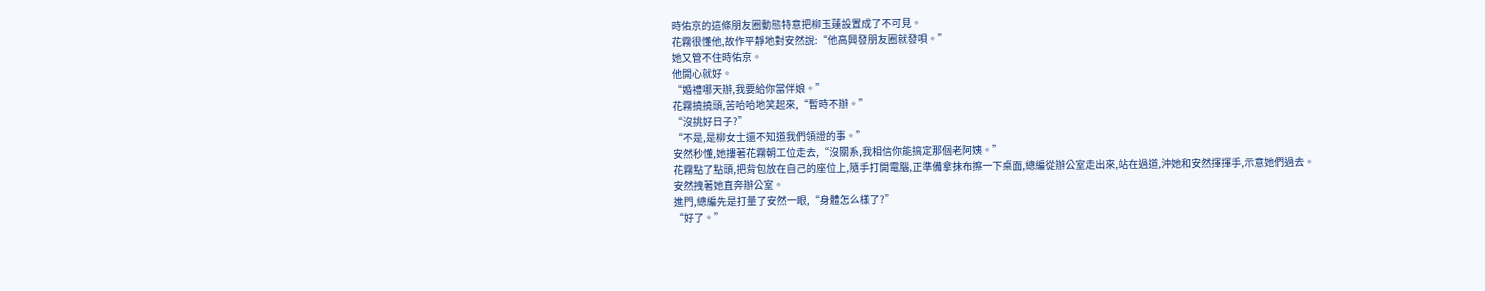時佑京的這條朋友圈動態特意把柳玉蓮設置成了不可見。
花霧很懂他,故作平靜地對安然說:“他高興發朋友圈就發唄。”
她又管不住時佑京。
他開心就好。
“婚禮哪天辦,我要給你當伴娘。”
花霧撓撓頭,苦哈哈地笑起來,“暫時不辦。”
“沒挑好日子?”
“不是,是柳女士還不知道我們領證的事。”
安然秒懂,她摟著花霧朝工位走去,“沒關系,我相信你能搞定那個老阿姨。”
花霧點了點頭,把背包放在自己的座位上,隨手打開電腦,正準備拿抹布擦一下桌面,總編從辦公室走出來,站在過道,沖她和安然揮揮手,示意她們過去。
安然拽著她直奔辦公室。
進門,總編先是打量了安然一眼,“身體怎么樣了?”
“好了。”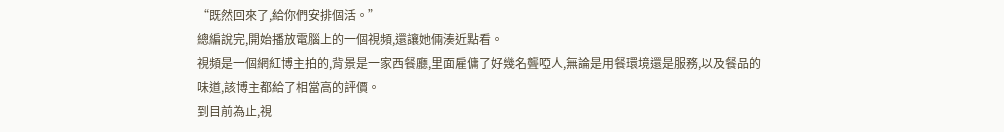“既然回來了,給你們安排個活。”
總編說完,開始播放電腦上的一個視頻,還讓她倆湊近點看。
視頻是一個網紅博主拍的,背景是一家西餐廳,里面雇傭了好幾名聾啞人,無論是用餐環境還是服務,以及餐品的味道,該博主都給了相當高的評價。
到目前為止,視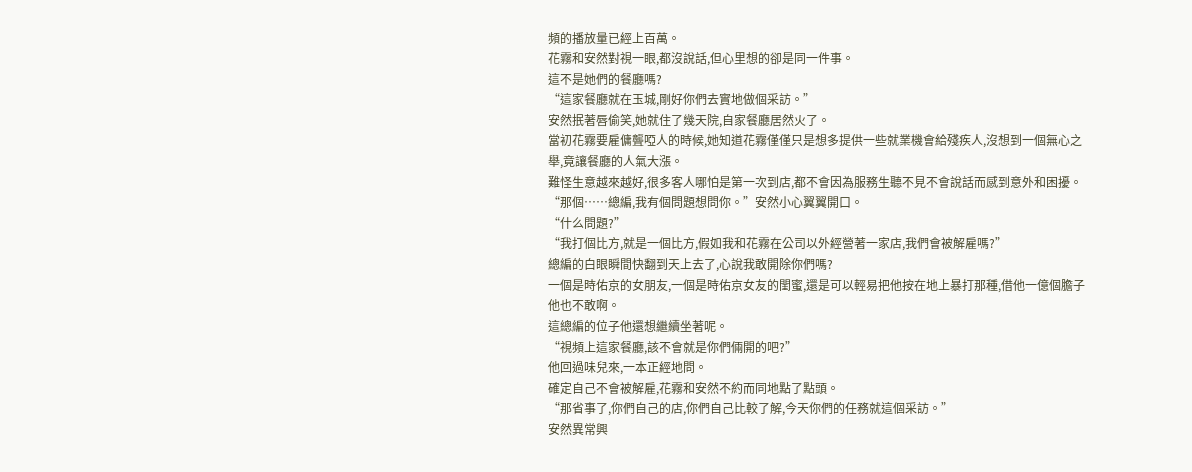頻的播放量已經上百萬。
花霧和安然對視一眼,都沒說話,但心里想的卻是同一件事。
這不是她們的餐廳嗎?
“這家餐廳就在玉城,剛好你們去實地做個采訪。”
安然抿著唇偷笑,她就住了幾天院,自家餐廳居然火了。
當初花霧要雇傭聾啞人的時候,她知道花霧僅僅只是想多提供一些就業機會給殘疾人,沒想到一個無心之舉,竟讓餐廳的人氣大漲。
難怪生意越來越好,很多客人哪怕是第一次到店,都不會因為服務生聽不見不會說話而感到意外和困擾。
“那個……總編,我有個問題想問你。”安然小心翼翼開口。
“什么問題?”
“我打個比方,就是一個比方,假如我和花霧在公司以外經營著一家店,我們會被解雇嗎?”
總編的白眼瞬間快翻到天上去了,心說我敢開除你們嗎?
一個是時佑京的女朋友,一個是時佑京女友的閨蜜,還是可以輕易把他按在地上暴打那種,借他一億個膽子他也不敢啊。
這總編的位子他還想繼續坐著呢。
“視頻上這家餐廳,該不會就是你們倆開的吧?”
他回過味兒來,一本正經地問。
確定自己不會被解雇,花霧和安然不約而同地點了點頭。
“那省事了,你們自己的店,你們自己比較了解,今天你們的任務就這個采訪。”
安然異常興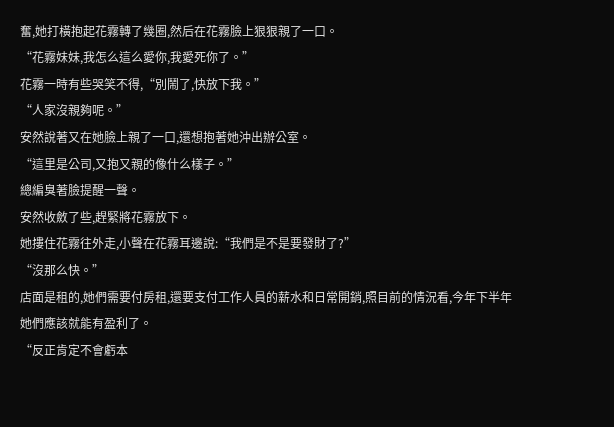奮,她打橫抱起花霧轉了幾圈,然后在花霧臉上狠狠親了一口。
“花霧妹妹,我怎么這么愛你,我愛死你了。”
花霧一時有些哭笑不得,“別鬧了,快放下我。”
“人家沒親夠呢。”
安然說著又在她臉上親了一口,還想抱著她沖出辦公室。
“這里是公司,又抱又親的像什么樣子。”
總編臭著臉提醒一聲。
安然收斂了些,趕緊將花霧放下。
她摟住花霧往外走,小聲在花霧耳邊說:“我們是不是要發財了?”
“沒那么快。”
店面是租的,她們需要付房租,還要支付工作人員的薪水和日常開銷,照目前的情況看,今年下半年她們應該就能有盈利了。
“反正肯定不會虧本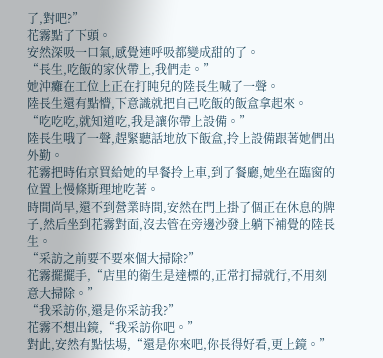了,對吧?”
花霧點了下頭。
安然深吸一口氣,感覺連呼吸都變成甜的了。
“長生,吃飯的家伙帶上,我們走。”
她沖癱在工位上正在打盹兒的陸長生喊了一聲。
陸長生還有點懵,下意識就把自己吃飯的飯盒拿起來。
“吃吃吃,就知道吃,我是讓你帶上設備。”
陸長生哦了一聲,趕緊聽話地放下飯盒,拎上設備跟著她們出外勤。
花霧把時佑京買給她的早餐拎上車,到了餐廳,她坐在臨窗的位置上慢條斯理地吃著。
時間尚早,還不到營業時間,安然在門上掛了個正在休息的牌子,然后坐到花霧對面,沒去管在旁邊沙發上躺下補覺的陸長生。
“采訪之前要不要來個大掃除?”
花霧擺擺手,“店里的衛生是達標的,正常打掃就行,不用刻意大掃除。”
“我采訪你,還是你采訪我?”
花霧不想出鏡,“我采訪你吧。”
對此,安然有點怯場,“還是你來吧,你長得好看,更上鏡。”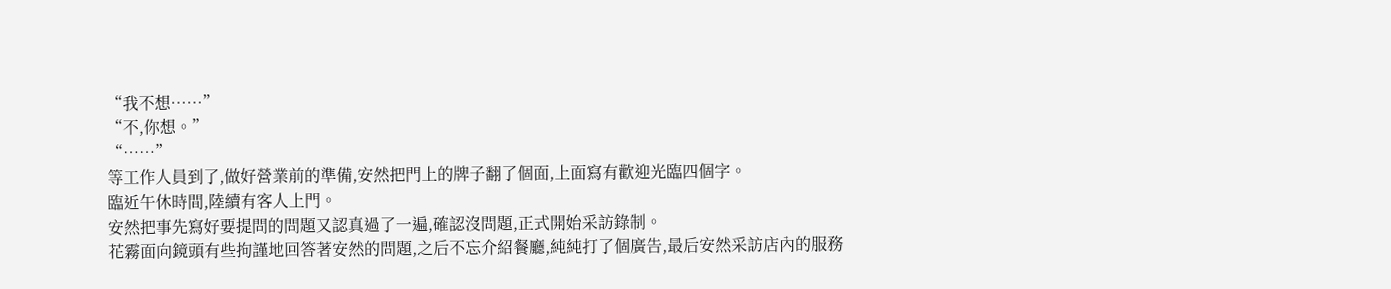“我不想……”
“不,你想。”
“……”
等工作人員到了,做好營業前的準備,安然把門上的牌子翻了個面,上面寫有歡迎光臨四個字。
臨近午休時間,陸續有客人上門。
安然把事先寫好要提問的問題又認真過了一遍,確認沒問題,正式開始采訪錄制。
花霧面向鏡頭有些拘謹地回答著安然的問題,之后不忘介紹餐廳,純純打了個廣告,最后安然采訪店內的服務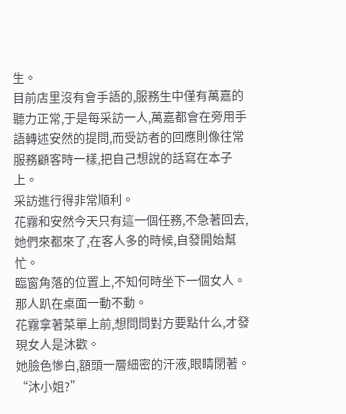生。
目前店里沒有會手語的,服務生中僅有萬嘉的聽力正常,于是每采訪一人,萬嘉都會在旁用手語轉述安然的提問,而受訪者的回應則像往常服務顧客時一樣,把自己想說的話寫在本子上。
采訪進行得非常順利。
花霧和安然今天只有這一個任務,不急著回去,她們來都來了,在客人多的時候,自發開始幫忙。
臨窗角落的位置上,不知何時坐下一個女人。
那人趴在桌面一動不動。
花霧拿著菜單上前,想問問對方要點什么,才發現女人是沐歡。
她臉色慘白,額頭一層細密的汗液,眼睛閉著。
“沐小姐?”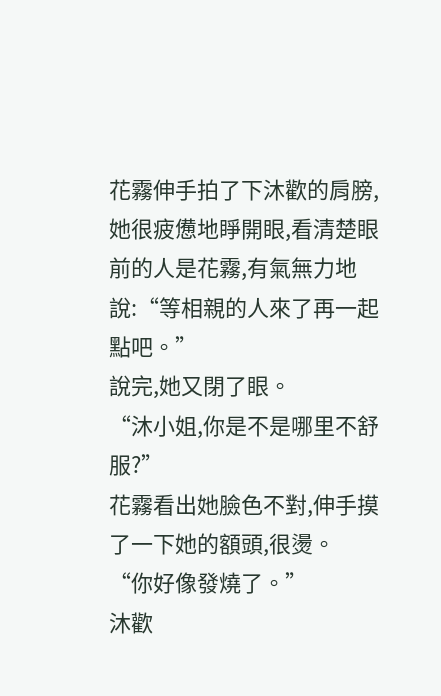花霧伸手拍了下沐歡的肩膀,她很疲憊地睜開眼,看清楚眼前的人是花霧,有氣無力地說:“等相親的人來了再一起點吧。”
說完,她又閉了眼。
“沐小姐,你是不是哪里不舒服?”
花霧看出她臉色不對,伸手摸了一下她的額頭,很燙。
“你好像發燒了。”
沐歡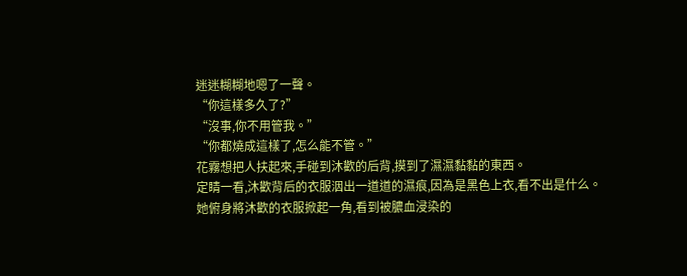迷迷糊糊地嗯了一聲。
“你這樣多久了?”
“沒事,你不用管我。”
“你都燒成這樣了,怎么能不管。”
花霧想把人扶起來,手碰到沐歡的后背,摸到了濕濕黏黏的東西。
定睛一看,沐歡背后的衣服洇出一道道的濕痕,因為是黑色上衣,看不出是什么。
她俯身將沐歡的衣服掀起一角,看到被膿血浸染的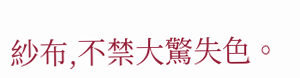紗布,不禁大驚失色。